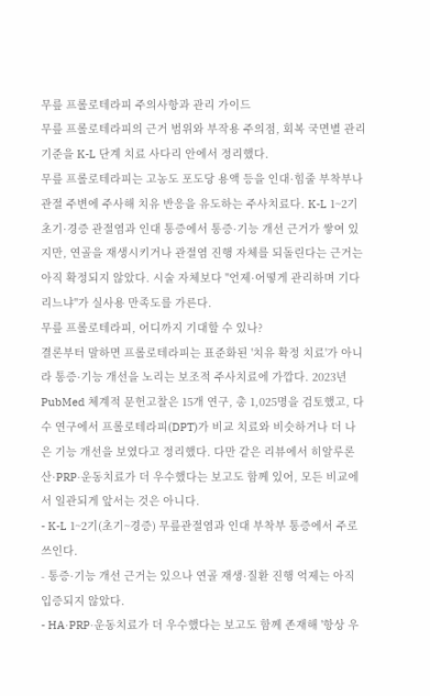무릎 프롤로테라피 주의사항과 관리 가이드
무릎 프롤로테라피의 근거 범위와 부작용 주의점, 회복 국면별 관리 기준을 K-L 단계 치료 사다리 안에서 정리했다.
무릎 프롤로테라피는 고농도 포도당 용액 등을 인대·힘줄 부착부나 관절 주변에 주사해 치유 반응을 유도하는 주사치료다. K-L 1~2기 초기·경증 관절염과 인대 통증에서 통증·기능 개선 근거가 쌓여 있지만, 연골을 재생시키거나 관절염 진행 자체를 되돌린다는 근거는 아직 확정되지 않았다. 시술 자체보다 "언제·어떻게 관리하며 기다리느냐"가 실사용 만족도를 가른다.
무릎 프롤로테라피, 어디까지 기대할 수 있나?
결론부터 말하면 프롤로테라피는 표준화된 '치유 확정 치료'가 아니라 통증·기능 개선을 노리는 보조적 주사치료에 가깝다. 2023년 PubMed 체계적 문헌고찰은 15개 연구, 총 1,025명을 검토했고, 다수 연구에서 프롤로테라피(DPT)가 비교 치료와 비슷하거나 더 나은 기능 개선을 보였다고 정리했다. 다만 같은 리뷰에서 히알루론산·PRP·운동치료가 더 우수했다는 보고도 함께 있어, 모든 비교에서 일관되게 앞서는 것은 아니다.
- K-L 1~2기(초기~경증) 무릎관절염과 인대 부착부 통증에서 주로 쓰인다.
- 통증·기능 개선 근거는 있으나 연골 재생·질환 진행 억제는 아직 입증되지 않았다.
- HA·PRP·운동치료가 더 우수했다는 보고도 함께 존재해 '항상 우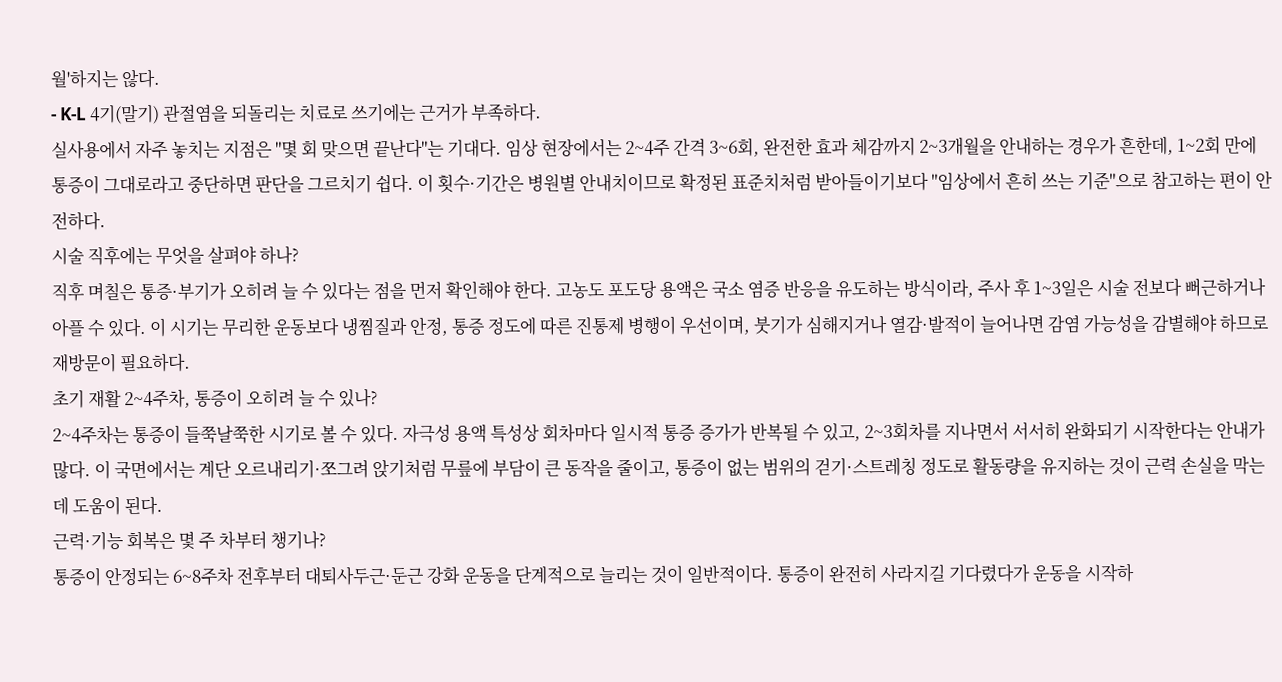월'하지는 않다.
- K-L 4기(말기) 관절염을 되돌리는 치료로 쓰기에는 근거가 부족하다.
실사용에서 자주 놓치는 지점은 "몇 회 맞으면 끝난다"는 기대다. 임상 현장에서는 2~4주 간격 3~6회, 완전한 효과 체감까지 2~3개월을 안내하는 경우가 흔한데, 1~2회 만에 통증이 그대로라고 중단하면 판단을 그르치기 쉽다. 이 횟수·기간은 병원별 안내치이므로 확정된 표준치처럼 받아들이기보다 "임상에서 흔히 쓰는 기준"으로 참고하는 편이 안전하다.
시술 직후에는 무엇을 살펴야 하나?
직후 며칠은 통증·부기가 오히려 늘 수 있다는 점을 먼저 확인해야 한다. 고농도 포도당 용액은 국소 염증 반응을 유도하는 방식이라, 주사 후 1~3일은 시술 전보다 뻐근하거나 아플 수 있다. 이 시기는 무리한 운동보다 냉찜질과 안정, 통증 정도에 따른 진통제 병행이 우선이며, 붓기가 심해지거나 열감·발적이 늘어나면 감염 가능성을 감별해야 하므로 재방문이 필요하다.
초기 재활 2~4주차, 통증이 오히려 늘 수 있나?
2~4주차는 통증이 들쭉날쭉한 시기로 볼 수 있다. 자극성 용액 특성상 회차마다 일시적 통증 증가가 반복될 수 있고, 2~3회차를 지나면서 서서히 완화되기 시작한다는 안내가 많다. 이 국면에서는 계단 오르내리기·쪼그려 앉기처럼 무릎에 부담이 큰 동작을 줄이고, 통증이 없는 범위의 걷기·스트레칭 정도로 활동량을 유지하는 것이 근력 손실을 막는 데 도움이 된다.
근력·기능 회복은 몇 주 차부터 챙기나?
통증이 안정되는 6~8주차 전후부터 대퇴사두근·둔근 강화 운동을 단계적으로 늘리는 것이 일반적이다. 통증이 완전히 사라지길 기다렸다가 운동을 시작하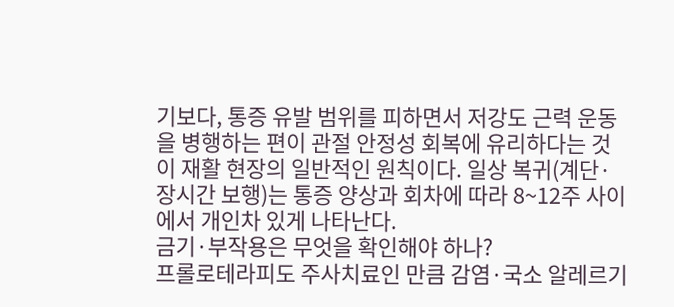기보다, 통증 유발 범위를 피하면서 저강도 근력 운동을 병행하는 편이 관절 안정성 회복에 유리하다는 것이 재활 현장의 일반적인 원칙이다. 일상 복귀(계단·장시간 보행)는 통증 양상과 회차에 따라 8~12주 사이에서 개인차 있게 나타난다.
금기·부작용은 무엇을 확인해야 하나?
프롤로테라피도 주사치료인 만큼 감염·국소 알레르기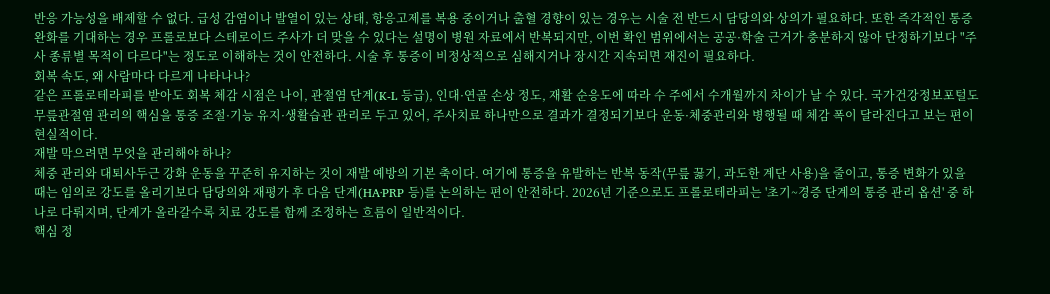반응 가능성을 배제할 수 없다. 급성 감염이나 발열이 있는 상태, 항응고제를 복용 중이거나 출혈 경향이 있는 경우는 시술 전 반드시 담당의와 상의가 필요하다. 또한 즉각적인 통증 완화를 기대하는 경우 프롤로보다 스테로이드 주사가 더 맞을 수 있다는 설명이 병원 자료에서 반복되지만, 이번 확인 범위에서는 공공·학술 근거가 충분하지 않아 단정하기보다 "주사 종류별 목적이 다르다"는 정도로 이해하는 것이 안전하다. 시술 후 통증이 비정상적으로 심해지거나 장시간 지속되면 재진이 필요하다.
회복 속도, 왜 사람마다 다르게 나타나나?
같은 프롤로테라피를 받아도 회복 체감 시점은 나이, 관절염 단계(K-L 등급), 인대·연골 손상 정도, 재활 순응도에 따라 수 주에서 수개월까지 차이가 날 수 있다. 국가건강정보포털도 무릎관절염 관리의 핵심을 통증 조절·기능 유지·생활습관 관리로 두고 있어, 주사치료 하나만으로 결과가 결정되기보다 운동·체중관리와 병행될 때 체감 폭이 달라진다고 보는 편이 현실적이다.
재발 막으려면 무엇을 관리해야 하나?
체중 관리와 대퇴사두근 강화 운동을 꾸준히 유지하는 것이 재발 예방의 기본 축이다. 여기에 통증을 유발하는 반복 동작(무릎 꿇기, 과도한 계단 사용)을 줄이고, 통증 변화가 있을 때는 임의로 강도를 올리기보다 담당의와 재평가 후 다음 단계(HA·PRP 등)를 논의하는 편이 안전하다. 2026년 기준으로도 프롤로테라피는 '초기~경증 단계의 통증 관리 옵션' 중 하나로 다뤄지며, 단계가 올라갈수록 치료 강도를 함께 조정하는 흐름이 일반적이다.
핵심 정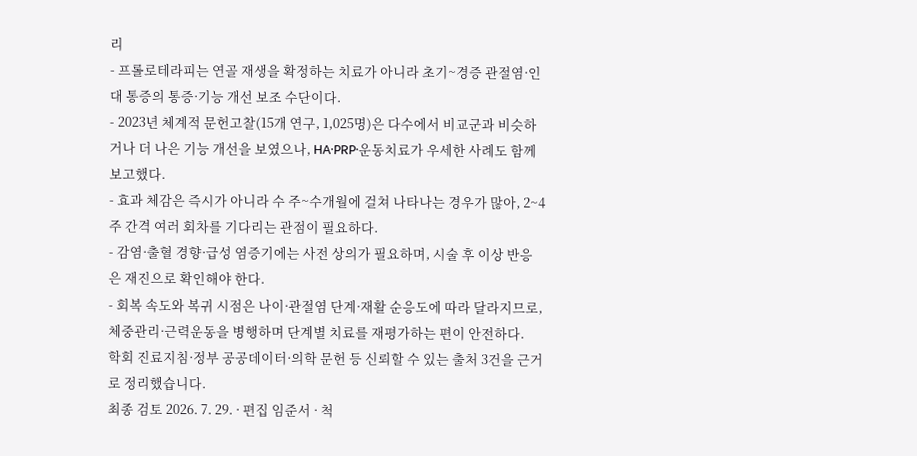리
- 프롤로테라피는 연골 재생을 확정하는 치료가 아니라 초기~경증 관절염·인대 통증의 통증·기능 개선 보조 수단이다.
- 2023년 체계적 문헌고찰(15개 연구, 1,025명)은 다수에서 비교군과 비슷하거나 더 나은 기능 개선을 보였으나, HA·PRP·운동치료가 우세한 사례도 함께 보고했다.
- 효과 체감은 즉시가 아니라 수 주~수개월에 걸쳐 나타나는 경우가 많아, 2~4주 간격 여러 회차를 기다리는 관점이 필요하다.
- 감염·출혈 경향·급성 염증기에는 사전 상의가 필요하며, 시술 후 이상 반응은 재진으로 확인해야 한다.
- 회복 속도와 복귀 시점은 나이·관절염 단계·재활 순응도에 따라 달라지므로, 체중관리·근력운동을 병행하며 단계별 치료를 재평가하는 편이 안전하다.
학회 진료지침·정부 공공데이터·의학 문헌 등 신뢰할 수 있는 출처 3건을 근거로 정리했습니다.
최종 검토 2026. 7. 29. · 편집 임준서 · 척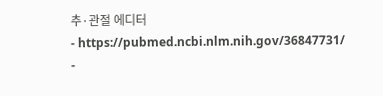추·관절 에디터
- https://pubmed.ncbi.nlm.nih.gov/36847731/
-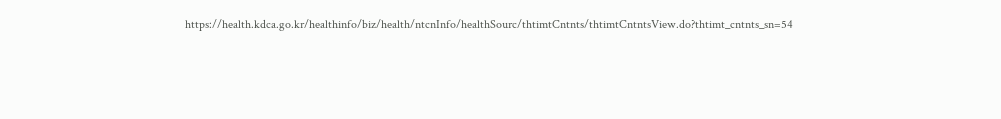https://health.kdca.go.kr/healthinfo/biz/health/ntcnInfo/healthSourc/thtimtCntnts/thtimtCntntsView.do?thtimt_cntnts_sn=54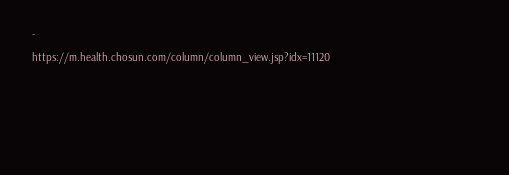- https://m.health.chosun.com/column/column_view.jsp?idx=11120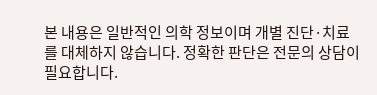본 내용은 일반적인 의학 정보이며 개별 진단·치료를 대체하지 않습니다. 정확한 판단은 전문의 상담이 필요합니다.